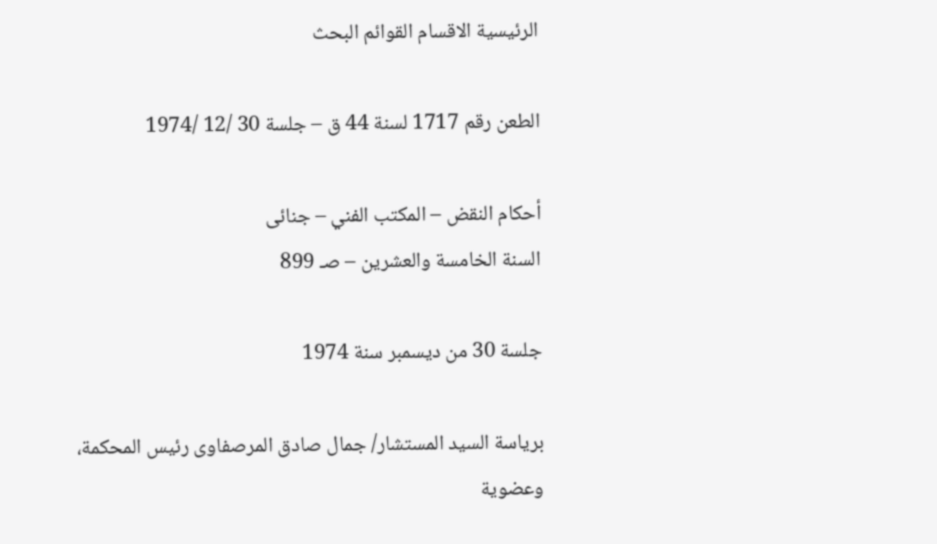الرئيسية الاقسام القوائم البحث

الطعن رقم 1717 لسنة 44 ق – جلسة 30 /12 /1974

أحكام النقض – المكتب الفني – جنائى
السنة الخامسة والعشرين – صـ 899

جلسة 30 من ديسمبر سنة 1974

برياسة السيد المستشار/ جمال صادق المرصفاوى رئيس المحكمة، وعضوية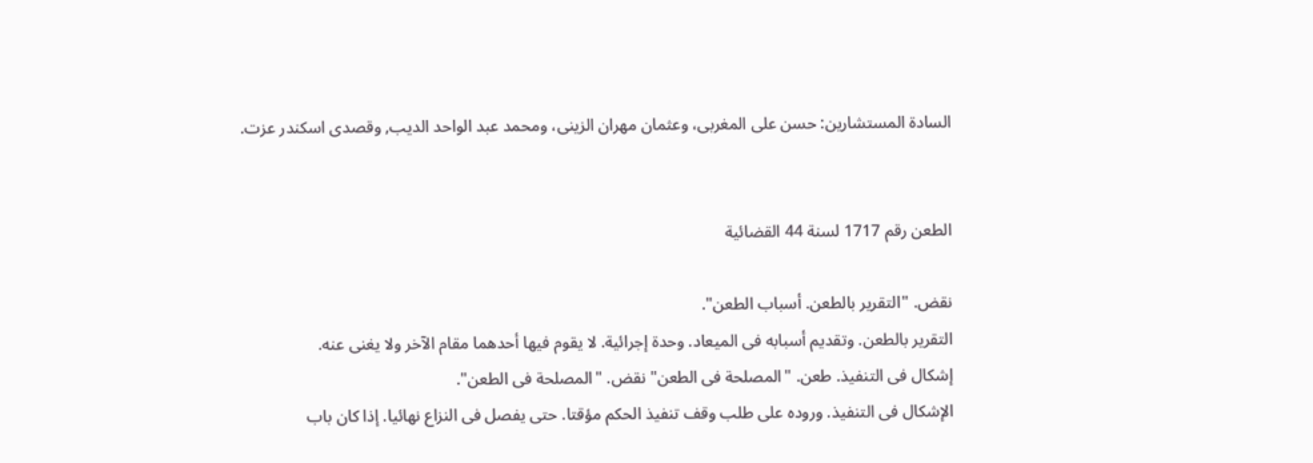السادة المستشارين: حسن على المغربى، وعثمان مهران الزينى، ومحمد عبد الواحد الديب, وقصدى اسكندر عزت.


الطعن رقم 1717 لسنة 44 القضائية

نقض. "التقرير بالطعن. أسباب الطعن".
التقرير بالطعن. وتقديم أسبابه فى الميعاد. وحدة إجرائية. لا يقوم فيها أحدهما مقام الآخر ولا يغنى عنه.
إشكال فى التنفيذ. طعن. "المصلحة فى الطعن" نقض. "المصلحة فى الطعن".
الإشكال فى التنفيذ. وروده على طلب وقف تنفيذ الحكم مؤقتا. حتى يفصل فى النزاع نهائيا. إذا كان باب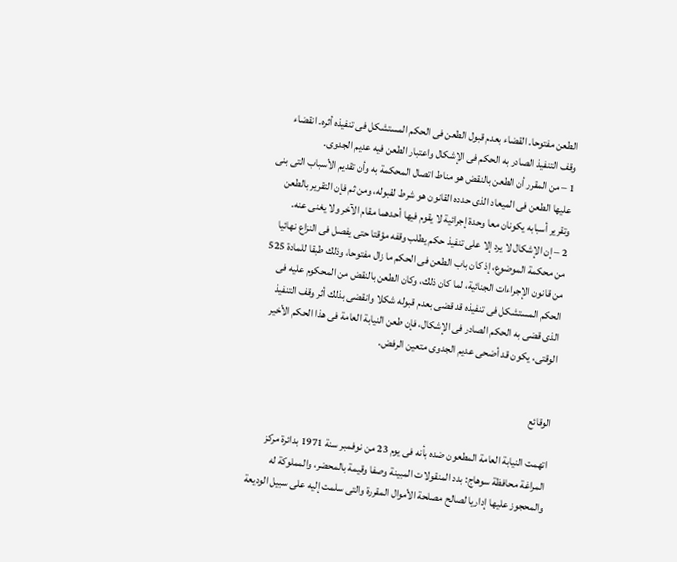الطعن مفتوحا. القضاء بعدم قبول الطعن فى الحكم المستشكل فى تنفيذه أثره. انقضاء وقف التنفيذ الصادر به الحكم فى الإشكال واعتبار الطعن فيه عديم الجدوى.
1 – من المقرر أن الطعن بالنقض هو مناط اتصال المحكمة به وأن تقديم الأسباب التى بنى عليها الطعن فى الميعاد الذى حدده القانون هو شرط لقبوله، ومن ثم فإن التقرير بالطعن وتقرير أسبابه يكونان معا وحدة إجرائية لا يقوم فيها أحدهما مقام الآخر ولا يغنى عنه.
2 – إن الإشكال لا يرد إلا على تنفيذ حكم يطلب وقفه مؤقتا حتى يفصل فى النزاع نهائيا من محكمة الموضوع، إذ كان باب الطعن فى الحكم ما زال مفتوحا، وذلك طبقا للمادة 525 من قانون الإجراءات الجنائية، لما كان ذلك، وكان الطعن بالنقض من المحكوم عليه فى الحكم المستشكل فى تنفيذه قد قضى بعدم قبوله شكلا وانقضى بذلك أثر وقف التنفيذ الذى قضى به الحكم الصادر فى الإشكال، فإن طعن النيابة العامة فى هذا الحكم الأخير الوقتى، يكون قد أضحى عديم الجدوى متعين الرفض.


الوقائع

اتهمت النيابة العامة المطعون ضده بأنه فى يوم 23 من نوفمبر سنة 1971 بدائرة مركز المراغة محافظة سوهاج: بدد المنقولات المبينة وصفا وقيمة بالمحضر، والمملوكة له والمحجوز عليها إداريا لصالح مصلحة الأموال المقررة والتى سلمت إليه على سبيل الوديعة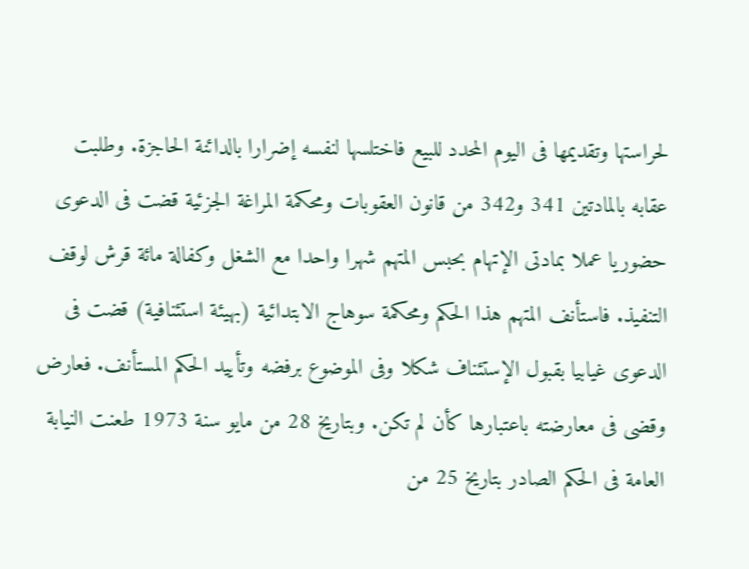لحراستها وتقديمها فى اليوم المحدد للبيع فاختلسها لنفسه إضرارا بالدائنة الحاجزة. وطلبت عقابه بالمادتين 341 و342 من قانون العقوبات ومحكمة المراغة الجزئية قضت فى الدعوى حضوريا عملا بمادتى الإتهام بحبس المتهم شهرا واحدا مع الشغل وكفالة مائة قرش لوقف التنفيذ. فاستأنف المتهم هذا الحكم ومحكمة سوهاج الابتدائية (بهيئة استئنافية) قضت فى الدعوى غيابيا بقبول الإستئناف شكلا وفى الموضوع برفضه وتأييد الحكم المستأنف. فعارض وقضى فى معارضته باعتبارها كأن لم تكن. وبتاريخ 28 من مايو سنة 1973 طعنت النيابة العامة فى الحكم الصادر بتاريخ 25 من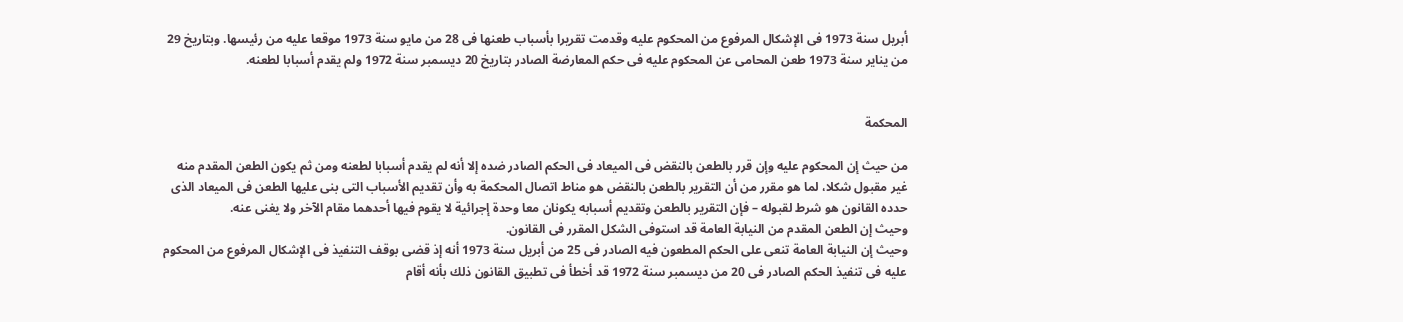أبريل سنة 1973 فى الإشكال المرفوع من المحكوم عليه وقدمت تقريرا بأسباب طعنها فى 28 من مايو سنة 1973 موقعا عليه من رئيسها. وبتاريخ 29 من يناير سنة 1973 طعن المحامى عن المحكوم عليه فى حكم المعارضة الصادر بتاريخ 20 ديسمبر سنة 1972 ولم يقدم أسبابا لطعنه.


المحكمة

من حيث إن المحكوم عليه وإن قرر بالطعن بالنقض فى الميعاد فى الحكم الصادر ضده إلا أنه لم يقدم أسبابا لطعنه ومن ثم يكون الطعن المقدم منه غير مقبول شكلا، لما هو مقرر من أن التقرير بالطعن بالنقض هو مناط اتصال المحكمة به وأن تقديم الأسباب التى بنى عليها الطعن فى الميعاد الذى حدده القانون هو شرط لقبوله – فإن التقرير بالطعن وتقديم أسبابه يكونان معا وحدة إجرائية لا يقوم فيها أحدهما مقام الآخر ولا يغنى عنه.
وحيث إن الطعن المقدم من النيابة العامة قد استوفى الشكل المقرر فى القانون.
وحيث إن النيابة العامة تنعى على الحكم المطعون فيه الصادر فى 25 من أبريل سنة 1973 أنه إذ قضى بوقف التنفيذ فى الإشكال المرفوع من المحكوم عليه فى تنفيذ الحكم الصادر فى 20 من ديسمبر سنة 1972 قد أخطأ فى تطبيق القانون ذلك بأنه أقام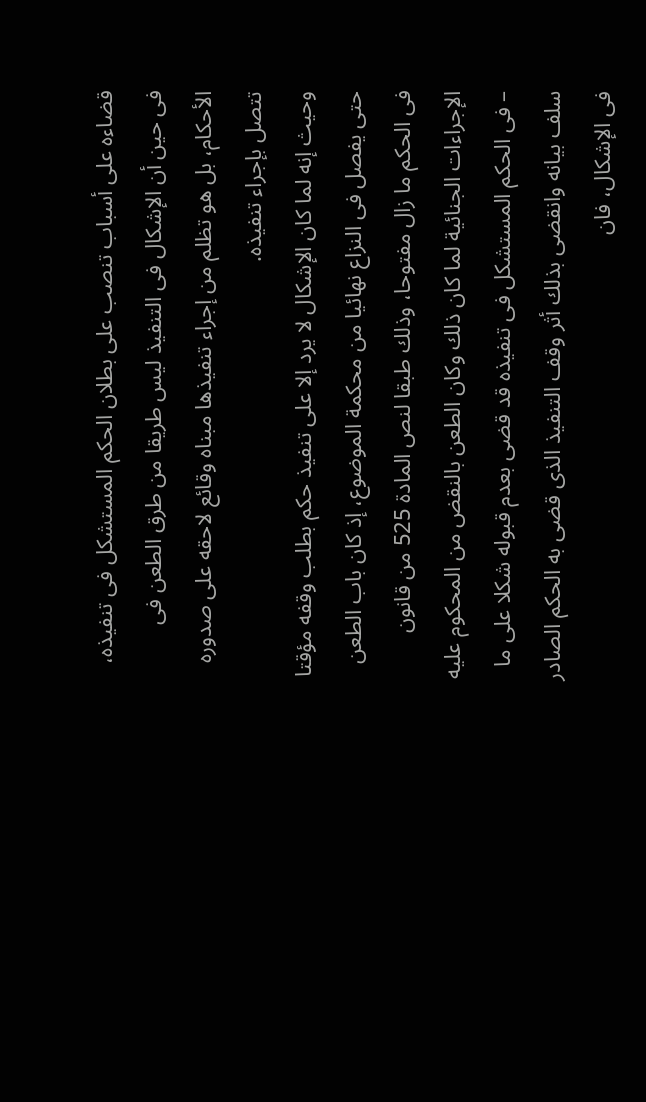قضاءه على أسباب تنصب على بطلان الحكم المستشكل فى تنفيذه، فى حين أن الإشكال فى التنفيذ ليس طريقا من طرق الطعن فى الأحكام، بل هو تظلم من إجراء تنفيذها مبناه وقائع لاحقه على صدوره تتصل بإجراء تنفيذه.
وحيث إنه لما كان الإشكال لا يرد إلا على تنفيذ حكم بطلب وقفه مؤقتا حتى يفصل فى النزاع نهائيا من محكمة الموضوع، إذ كان باب الطعن فى الحكم ما زال مفتوحا، وذلك طبقا لنص المادة 525 من قانون الإجراءات الجنائية لما كان ذلك وكان الطعن بالنقض من المحكوم عليه – فى الحكم المستشكل فى تنفيذه قد قضى بعدم قبوله شكلا على ما سلف بيانه وانقضى بذلك أثر وقف التنفيذ الذى قضى به الحكم الصادر فى الإشكال، فان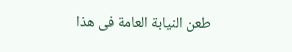طعن النيابة العامة فى هذا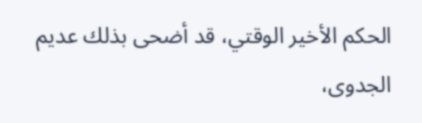الحكم الأخير الوقتي، قد أضحى بذلك عديم الجدوى،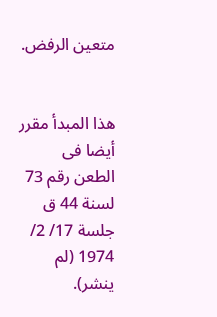متعين الرفض.


هذا المبدأ مقرر أيضا فى الطعن رقم 73 لسنة 44 ق جلسة 17/ 2/ 1974 (لم ينشر).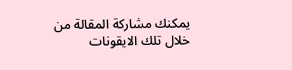يمكنك مشاركة المقالة من خلال تلك الايقونات